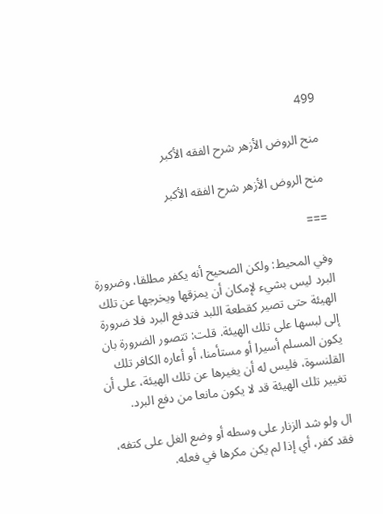499

منح الروض الأزهر شرح الفقه الأكبر

منح الروض الأزهر شرح الفقه الأكبر

===

وفي المحيط: ولكن الصحيح أنه يكفر مطلقا، وضرورة البرد ليس بشيء لإمكان أن يمزقها ويخرجها عن تلك الهيئة حتى تصير كقطعة اللبد فتدفع البرد فلا ضرورة إلى لبسها على تلك الهيئة. قلت: تتصور الضرورة بان يكون المسلم أسيرا أو مستأمنا، أو أعاره الكافر تلك القلنسوة، فليس له أن يغيرها عن تلك الهيئة، على أن تغيير تلك الهيئة قد لا يكون مانعا من دفع البرد.

ال ولو شد الزنار على وسطه أو وضع الغل على كتفه، فقد كفر، أي إذا لم يكن مكرها في فعله.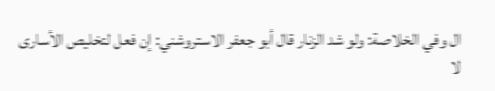ال وفي الخلاصة: ولو شد الزنار قال أبو جعفر الاستروشني: إن فعل لتخليص الأسارى لا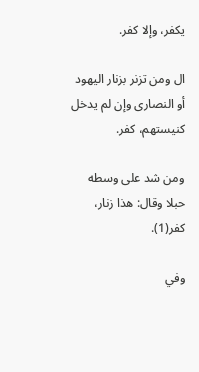يكفر، وإلا كفر.

ال ومن تزنر بزنار اليهود أو النصارى وإن لم يدخل كنيستهم، كفر.

ومن شد على وسطه حبلا وقال: هذا زنار، كفر(1).

وفي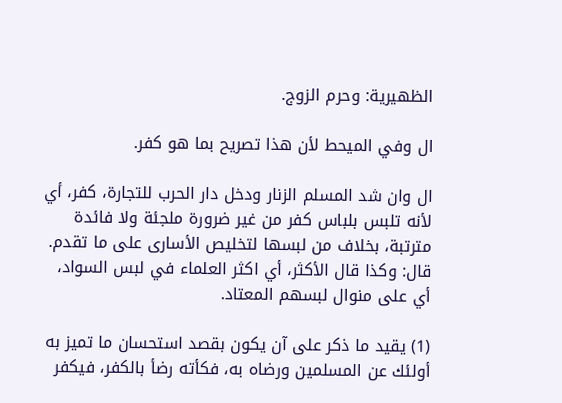الظهيرية: وحرم الزوج.

ال وفي الميحط لأن هذا تصريح بما هو كفر.

ال وان شد المسلم الزنار ودخل دار الحرب للتجارة، كفر، أي لأنه تلبس بلباس كفر من غير ضرورة ملجئة ولا فائدة مترتبة، بخلاف من لبسها لتخليص الأسارى على ما تقدم. قال: وكذا قال الأكثر، أي اكثر العلماء في لبس السواد، أي على منوال لبسهم المعتاد.

(1) يقيد ما ذكر على آن يكون بقصد استحسان ما تميز به أولئك عن المسلمين ورضاه به، فكأته رضأ بالكفر، فيكفر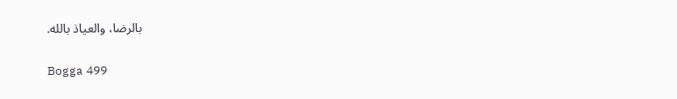بالرضا، والعياذ بالله.

Bogga 499